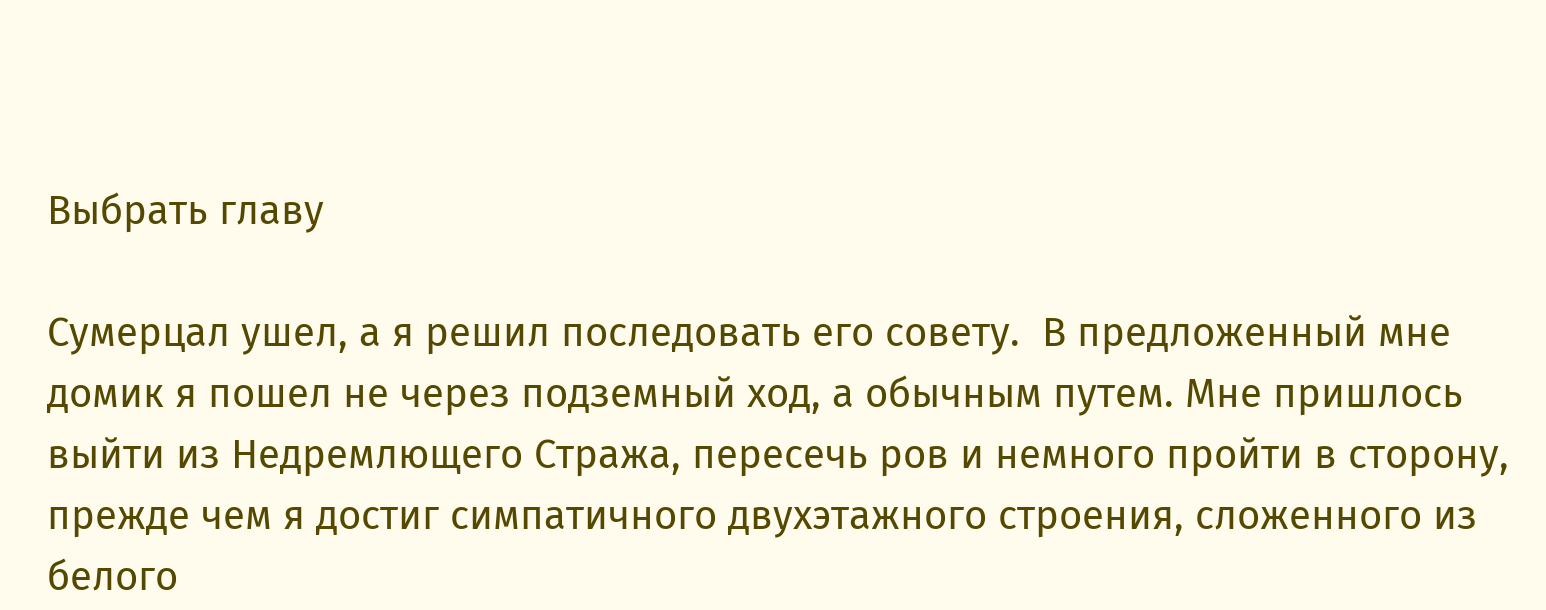Выбрать главу

Сумерцал ушел, а я решил последовать его совету.  В предложенный мне домик я пошел не через подземный ход, а обычным путем. Мне пришлось выйти из Недремлющего Стража, пересечь ров и немного пройти в сторону, прежде чем я достиг симпатичного двухэтажного строения, сложенного из белого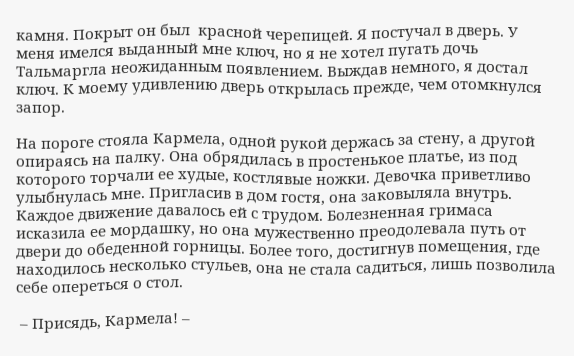камня. Покрыт он был  красной черепицей. Я постучал в дверь. У меня имелся выданный мне ключ, но я не хотел пугать дочь Тальмаргла неожиданным появлением. Выждав немного, я достал ключ. К моему удивлению дверь открылась прежде, чем отомкнулся запор.

На пороге стояла Кармела, одной рукой держась за стену, а другой опираясь на палку. Она обрядилась в простенькое платье, из под которого торчали ее худые, костлявые ножки. Девочка приветливо улыбнулась мне. Пригласив в дом гостя, она заковыляла внутрь. Каждое движение давалось ей с трудом. Болезненная гримаса исказила ее мордашку, но она мужественно преодолевала путь от двери до обеденной горницы. Более того, достигнув помещения, где находилось несколько стульев, она не стала садиться, лишь позволила себе опереться о стол.

 – Присядь, Кармела! –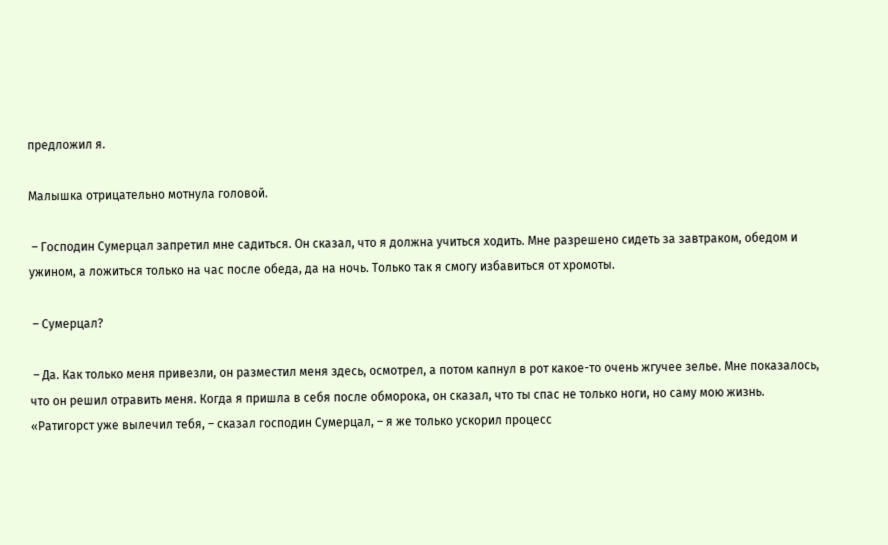предложил я.

Малышка отрицательно мотнула головой.

 – Господин Сумерцал запретил мне садиться. Он сказал, что я должна учиться ходить. Мне разрешено сидеть за завтраком, обедом и ужином, а ложиться только на час после обеда, да на ночь. Только так я смогу избавиться от хромоты.

 – Сумерцал?

 – Да. Как только меня привезли, он разместил меня здесь, осмотрел, а потом капнул в рот какое-то очень жгучее зелье. Мне показалось, что он решил отравить меня. Когда я пришла в себя после обморока, он сказал, что ты спас не только ноги, но саму мою жизнь. «Ратигорст уже вылечил тебя, – сказал господин Сумерцал, – я же только ускорил процесс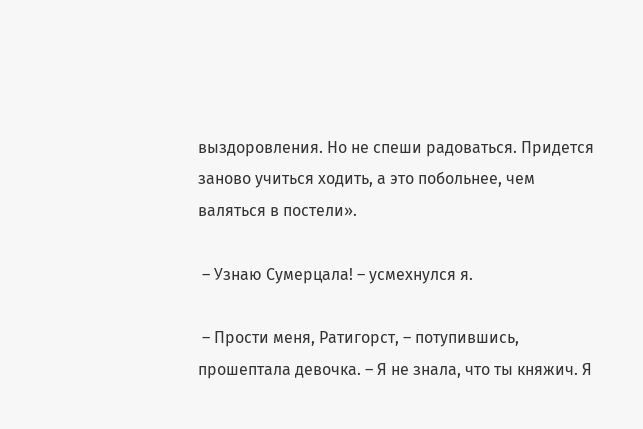выздоровления. Но не спеши радоваться. Придется заново учиться ходить, а это побольнее, чем валяться в постели».

 – Узнаю Сумерцала! – усмехнулся я.

 – Прости меня, Ратигорст, – потупившись, прошептала девочка. – Я не знала, что ты княжич. Я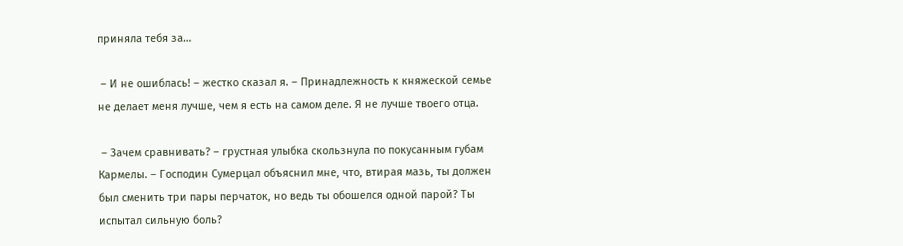приняла тебя за…

 – И не ошиблась! – жестко сказал я. – Принадлежность к княжеской семье не делает меня лучше, чем я есть на самом деле. Я не лучше твоего отца.

 – Зачем сравнивать? – грустная улыбка скользнула по покусанным губам Кармелы. – Господин Сумерцал объяснил мне, что, втирая мазь, ты должен был сменить три пары перчаток, но ведь ты обошелся одной парой? Ты испытал сильную боль?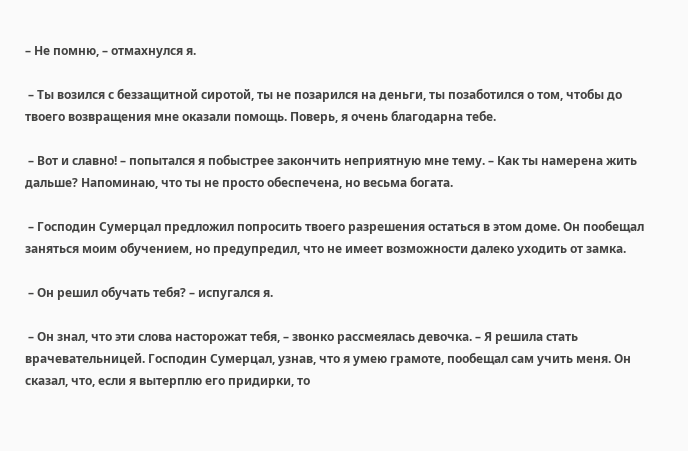– Не помню, – отмахнулся я.

 – Ты возился с беззащитной сиротой, ты не позарился на деньги, ты позаботился о том, чтобы до твоего возвращения мне оказали помощь. Поверь, я очень благодарна тебе.

 – Вот и славно! – попытался я побыстрее закончить неприятную мне тему. – Как ты намерена жить дальше? Напоминаю, что ты не просто обеспечена, но весьма богата.

 – Господин Сумерцал предложил попросить твоего разрешения остаться в этом доме. Он пообещал заняться моим обучением, но предупредил, что не имеет возможности далеко уходить от замка.

 – Он решил обучать тебя? – испугался я.

 – Он знал, что эти слова насторожат тебя, – звонко рассмеялась девочка. – Я решила стать врачевательницей. Господин Сумерцал, узнав, что я умею грамоте, пообещал сам учить меня. Он сказал, что, если я вытерплю его придирки, то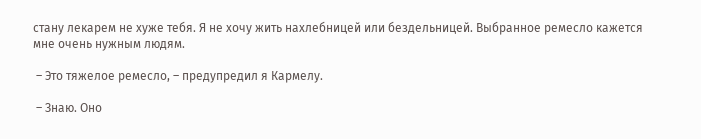стану лекарем не хуже тебя. Я не хочу жить нахлебницей или бездельницей. Выбранное ремесло кажется мне очень нужным людям.

 – Это тяжелое ремесло, – предупредил я Кармелу.

 – Знаю. Оно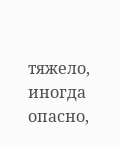тяжело, иногда опасно,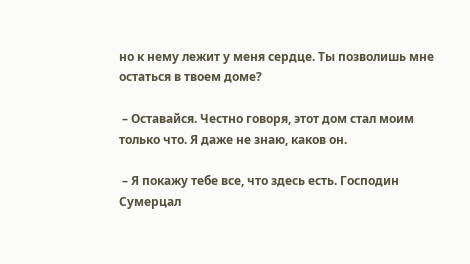но к нему лежит у меня сердце. Ты позволишь мне остаться в твоем доме?

 – Оставайся. Честно говоря, этот дом стал моим только что. Я даже не знаю, каков он.

 – Я покажу тебе все, что здесь есть. Господин Сумерцал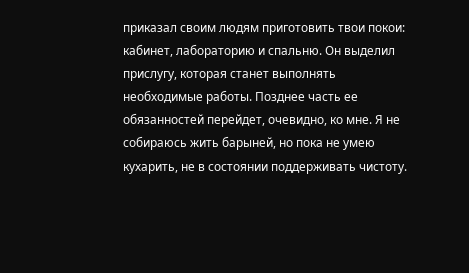приказал своим людям приготовить твои покои: кабинет, лабораторию и спальню. Он выделил прислугу, которая станет выполнять необходимые работы. Позднее часть ее обязанностей перейдет, очевидно, ко мне. Я не собираюсь жить барыней, но пока не умею кухарить, не в состоянии поддерживать чистоту.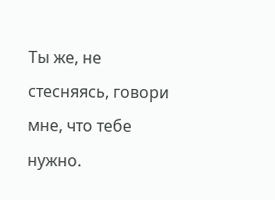Ты же, не стесняясь, говори мне, что тебе нужно.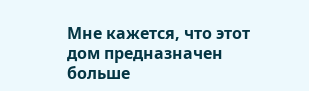Мне кажется, что этот дом предназначен больше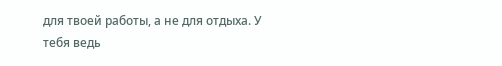для твоей работы, а не для отдыха. У тебя ведь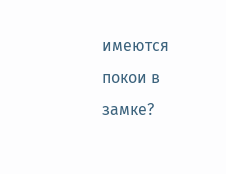имеются покои в замке?